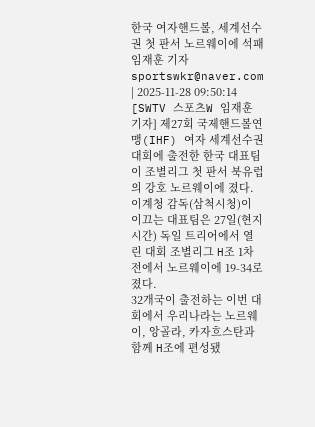한국 여자핸드볼, 세계선수권 첫 판서 노르웨이에 석패
임재훈 기자
sportswkr@naver.com | 2025-11-28 09:50:14
[SWTV 스포츠W 임재훈 기자] 제27회 국제핸드볼연맹(IHF) 여자 세계선수권대회에 출전한 한국 대표팀이 조별리그 첫 판서 북유럽의 강호 노르웨이에 졌다.
이계청 감독(삼척시청)이 이끄는 대표팀은 27일(현지시간) 독일 트리어에서 열린 대회 조별리그 H조 1차전에서 노르웨이에 19-34로 졌다.
32개국이 출전하는 이번 대회에서 우리나라는 노르웨이, 앙골라, 카자흐스탄과 함께 H조에 편성됐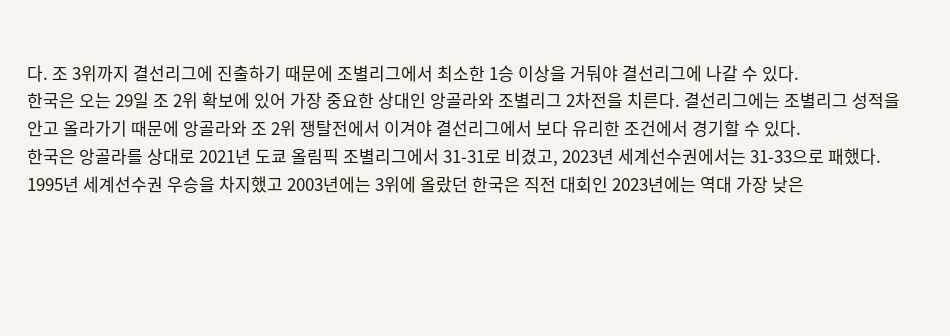다. 조 3위까지 결선리그에 진출하기 때문에 조별리그에서 최소한 1승 이상을 거둬야 결선리그에 나갈 수 있다.
한국은 오는 29일 조 2위 확보에 있어 가장 중요한 상대인 앙골라와 조별리그 2차전을 치른다. 결선리그에는 조별리그 성적을 안고 올라가기 때문에 앙골라와 조 2위 쟁탈전에서 이겨야 결선리그에서 보다 유리한 조건에서 경기할 수 있다.
한국은 앙골라를 상대로 2021년 도쿄 올림픽 조별리그에서 31-31로 비겼고, 2023년 세계선수권에서는 31-33으로 패했다.
1995년 세계선수권 우승을 차지했고 2003년에는 3위에 올랐던 한국은 직전 대회인 2023년에는 역대 가장 낮은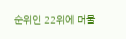순위인 22위에 머물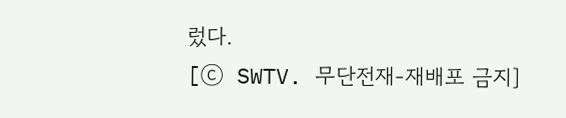렀다.
[ⓒ SWTV. 무단전재-재배포 금지]